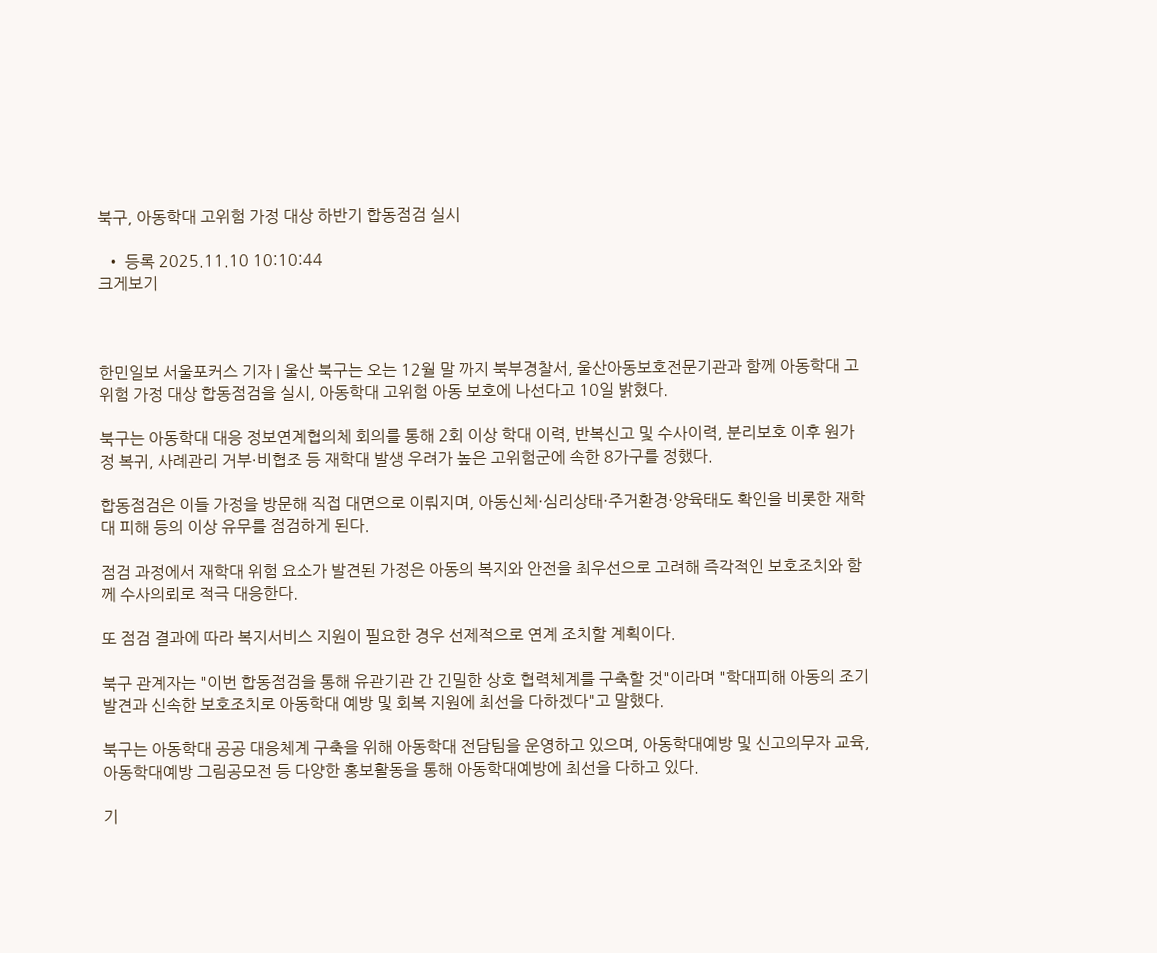북구, 아동학대 고위험 가정 대상 하반기 합동점검 실시

  • 등록 2025.11.10 10:10:44
크게보기



한민일보 서울포커스 기자 | 울산 북구는 오는 12월 말 까지 북부경찰서, 울산아동보호전문기관과 함께 아동학대 고위험 가정 대상 합동점검을 실시, 아동학대 고위험 아동 보호에 나선다고 10일 밝혔다.

북구는 아동학대 대응 정보연계협의체 회의를 통해 2회 이상 학대 이력, 반복신고 및 수사이력, 분리보호 이후 원가정 복귀, 사례관리 거부·비협조 등 재학대 발생 우려가 높은 고위험군에 속한 8가구를 정했다.

합동점검은 이들 가정을 방문해 직접 대면으로 이뤄지며, 아동신체·심리상태·주거환경·양육태도 확인을 비롯한 재학대 피해 등의 이상 유무를 점검하게 된다.

점검 과정에서 재학대 위험 요소가 발견된 가정은 아동의 복지와 안전을 최우선으로 고려해 즉각적인 보호조치와 함께 수사의뢰로 적극 대응한다.

또 점검 결과에 따라 복지서비스 지원이 필요한 경우 선제적으로 연계 조치할 계획이다.

북구 관계자는 "이번 합동점검을 통해 유관기관 간 긴밀한 상호 협력체계를 구축할 것"이라며 "학대피해 아동의 조기 발견과 신속한 보호조치로 아동학대 예방 및 회복 지원에 최선을 다하겠다"고 말했다.

북구는 아동학대 공공 대응체계 구축을 위해 아동학대 전담팀을 운영하고 있으며, 아동학대예방 및 신고의무자 교육, 아동학대예방 그림공모전 등 다양한 홍보활동을 통해 아동학대예방에 최선을 다하고 있다.

기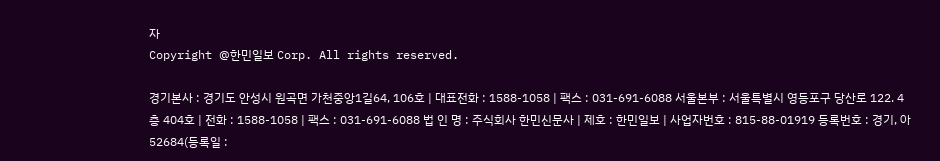자
Copyright @한민일보 Corp. All rights reserved.

경기본사 : 경기도 안성시 원곡면 가천중앙1길64, 106호 | 대표전화 : 1588-1058 | 팩스 : 031-691-6088 서울본부 : 서울특별시 영등포구 당산로 122. 4층 404호 | 전화 : 1588-1058 | 팩스 : 031-691-6088 법 인 명 : 주식회사 한민신문사 | 제호 : 한민일보 | 사업자번호 : 815-88-01919 등록번호 : 경기, 아52684(등록일 :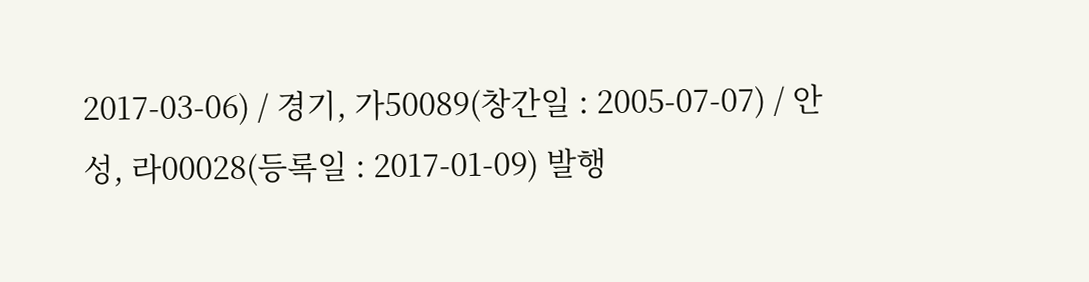2017-03-06) / 경기, 가50089(창간일 : 2005-07-07) / 안성, 라00028(등록일 : 2017-01-09) 발행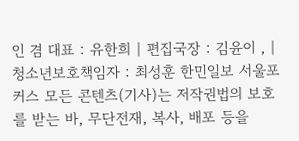인 겸 대표 : 유한희 | 편집국장 : 김윤이 , | 청소년보호책임자 : 최성훈 한민일보 서울포커스 모든 콘텐츠(기사)는 저작권법의 보호를 받는 바, 무단전재, 복사, 배포 등을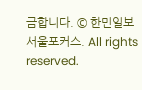금합니다. © 한민일보 서울포커스. All rights reserved.